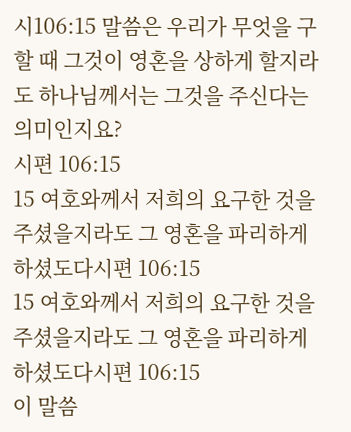시106:15 말씀은 우리가 무엇을 구할 때 그것이 영혼을 상하게 할지라도 하나님께서는 그것을 주신다는 의미인지요?
시편 106:15
15 여호와께서 저희의 요구한 것을 주셨을지라도 그 영혼을 파리하게 하셨도다시편 106:15
15 여호와께서 저희의 요구한 것을 주셨을지라도 그 영혼을 파리하게 하셨도다시편 106:15
이 말씀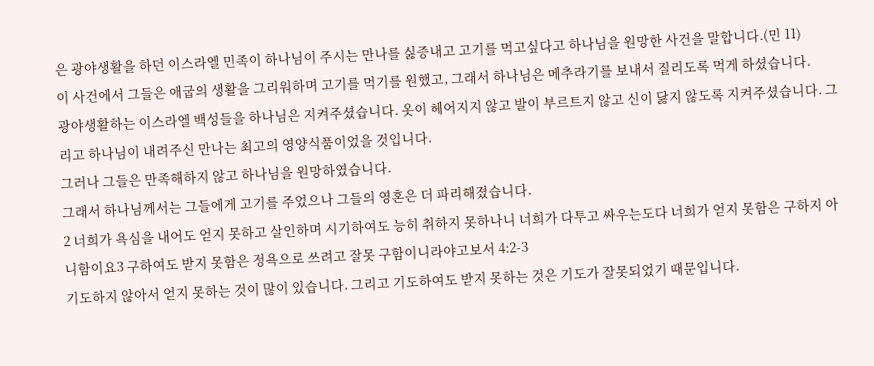은 광야생활을 하던 이스라엘 민족이 하나님이 주시는 만나를 싫증내고 고기를 먹고싶다고 하나님을 원망한 사건을 말합니다.(민 11)
이 사건에서 그들은 애굽의 생활을 그리워하며 고기를 먹기를 원했고, 그래서 하나님은 메추라기를 보내서 질리도록 먹게 하셨습니다.
광야생활하는 이스라엘 백성들을 하나님은 지켜주셨습니다. 옷이 헤어지지 않고 발이 부르트지 않고 신이 닳지 않도록 지켜주셨습니다. 그리고 하나님이 내려주신 만나는 최고의 영양식품이었을 것입니다.
그러나 그들은 만족해하지 않고 하나님을 원망하였습니다.
그래서 하나님께서는 그들에게 고기를 주었으나 그들의 영혼은 더 파리해졌습니다.
2 너희가 욕심을 내어도 얻지 못하고 살인하며 시기하여도 능히 취하지 못하나니 너희가 다투고 싸우는도다 너희가 얻지 못함은 구하지 아니함이요3 구하여도 받지 못함은 정욕으로 쓰려고 잘못 구함이니라야고보서 4:2-3
기도하지 않아서 얻지 못하는 것이 많이 있습니다. 그리고 기도하여도 받지 못하는 것은 기도가 잘못되었기 때문입니다.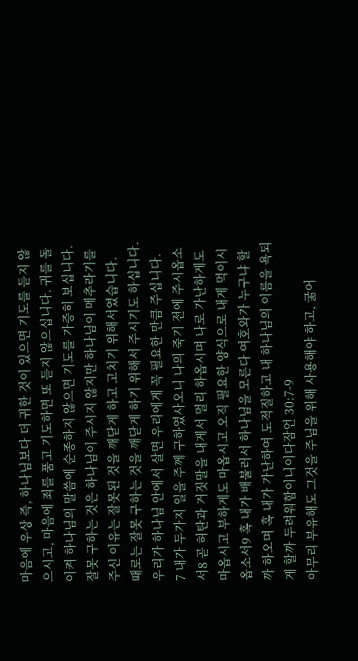마음에 우상 즉, 하나님보다 더 귀한 것이 있으면 기도를 듣지 않으시고, 마음에 죄를 품고 기도하면 또 듣지 않으십니다. 귀를 돌이켜 하나님의 말씀에 순종하지 않으면 기도를 가증히 보십니다.
잘못 구하는 것은 하나님이 주시지 않지만 하나님이 메추라기를 주신 이유는 잘못된 것을 깨닫게 하고 고치기 위해서였습니다.
때로는 잘못 구하는 것을 깨닫게 하기 위해서 주시기도 하십니다.
우리가 하나님 안에서 살면 우리에게 꼭 필요한 만큼 주십니다.
7 내가 두가지 일을 주께 구하였사오니 나의 죽기 전에 주시옵소서8 곧 허탄과 거짓말을 내게서 멀리 하옵시며 나로 가난하게도 마옵시고 부하게도 마옵시고 오직 필요한 양식으로 내게 먹이시옵소서9 혹 내가 배불러서 하나님을 모른다 여호와가 누구냐 할까 하오며 혹 내가 가난하여 도적질하고 내 하나님의 이름을 욕되게 할까 두려워함이니이다잠언 30:7-9
아무리 부유해도 그것을 주님을 위해 사용해야 하고, 굶어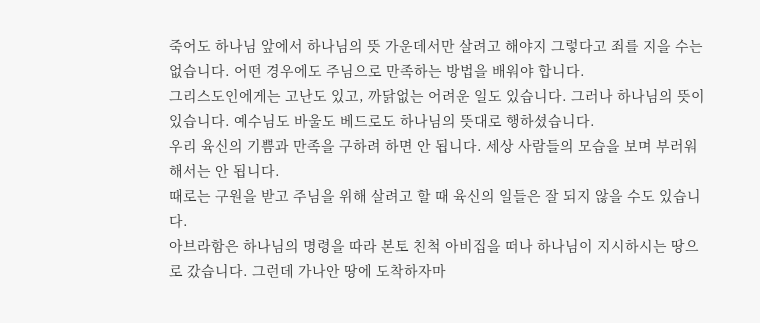죽어도 하나님 앞에서 하나님의 뜻 가운데서만 살려고 해야지 그렇다고 죄를 지을 수는 없습니다. 어떤 경우에도 주님으로 만족하는 방법을 배워야 합니다.
그리스도인에게는 고난도 있고, 까닭없는 어려운 일도 있습니다. 그러나 하나님의 뜻이 있습니다. 예수님도 바울도 베드로도 하나님의 뜻대로 행하셨습니다.
우리 육신의 기쁨과 만족을 구하려 하면 안 됩니다. 세상 사람들의 모습을 보며 부러워해서는 안 됩니다.
때로는 구원을 받고 주님을 위해 살려고 할 때 육신의 일들은 잘 되지 않을 수도 있습니다.
아브라함은 하나님의 명령을 따라 본토 친척 아비집을 떠나 하나님이 지시하시는 땅으로 갔습니다. 그런데 가나안 땅에 도착하자마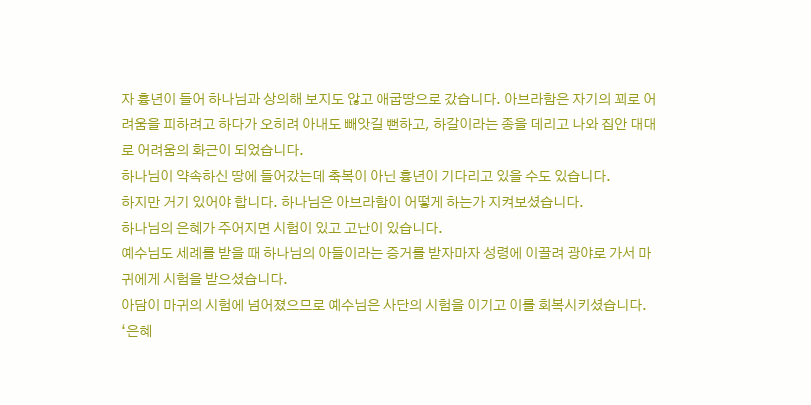자 흉년이 들어 하나님과 상의해 보지도 않고 애굽땅으로 갔습니다. 아브라함은 자기의 꾀로 어려움을 피하려고 하다가 오히려 아내도 빼앗길 뻔하고, 하갈이라는 종을 데리고 나와 집안 대대로 어려움의 화근이 되었습니다.
하나님이 약속하신 땅에 들어갔는데 축복이 아닌 흉년이 기다리고 있을 수도 있습니다.
하지만 거기 있어야 합니다. 하나님은 아브라함이 어떻게 하는가 지켜보셨습니다.
하나님의 은혜가 주어지면 시험이 있고 고난이 있습니다.
예수님도 세례를 받을 때 하나님의 아들이라는 증거를 받자마자 성령에 이끌려 광야로 가서 마귀에게 시험을 받으셨습니다.
아담이 마귀의 시험에 넘어졌으므로 예수님은 사단의 시험을 이기고 이를 회복시키셨습니다.
‘은혜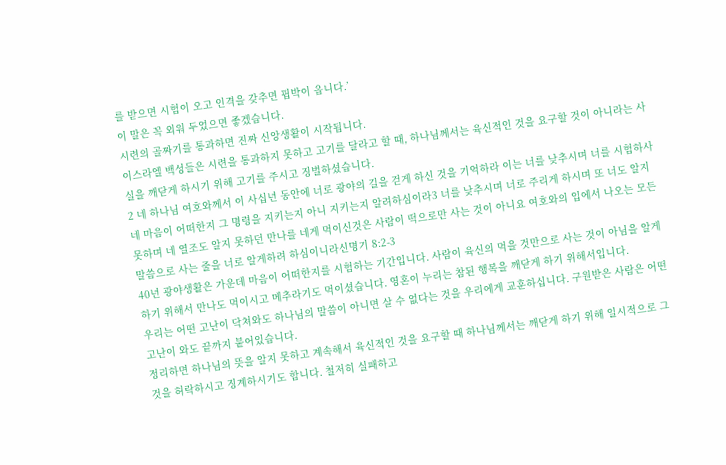를 받으면 시험이 오고 인격을 갖추면 핍박이 옵니다.’
이 말은 꼭 외워 두었으면 좋겠습니다.
시련의 골짜기를 통과하면 진짜 신앙생활이 시작됩니다.
이스라엘 백성들은 시련을 통과하지 못하고 고기를 달라고 할 때, 하나님께서는 육신적인 것을 요구할 것이 아니라는 사실을 깨닫게 하시기 위해 고기를 주시고 징벌하셨습니다.
2 네 하나님 여호와께서 이 사십년 동안에 너로 광야의 길을 걷게 하신 것을 기억하라 이는 너를 낮추시며 너를 시험하사 네 마음이 어떠한지 그 명령을 지키는지 아니 지키는지 알려하심이라3 너를 낮추시며 너로 주리게 하시며 또 너도 알지 못하며 네 열조도 알지 못하던 만나를 네게 먹이신것은 사람이 떡으로만 사는 것이 아니요 여호와의 입에서 나오는 모든 말씀으로 사는 줄을 너로 알게하려 하심이니라신명기 8:2-3
40년 광야생활은 가운데 마음이 어떠한지를 시험하는 기간입니다. 사람이 육신의 먹을 것만으로 사는 것이 아님을 알게 하기 위해서 만나도 먹이시고 메추라기도 먹이셨습니다. 영혼이 누리는 참된 행복을 깨닫게 하기 위해서입니다.
우리는 어떤 고난이 닥쳐와도 하나님의 말씀이 아니면 살 수 없다는 것을 우리에게 교훈하십니다. 구원받은 사람은 어떤 고난이 와도 끝까지 붙어있습니다.
정리하면 하나님의 뜻을 알지 못하고 계속해서 육신적인 것을 요구할 때 하나님께서는 깨닫게 하기 위해 일시적으로 그것을 허락하시고 징계하시기도 합니다. 철저히 실패하고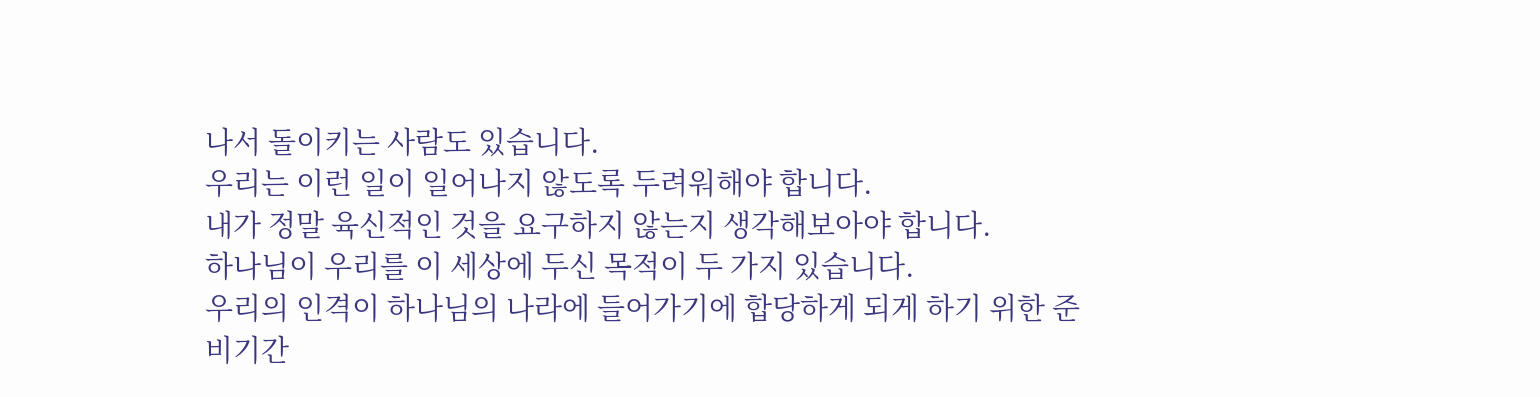나서 돌이키는 사람도 있습니다.
우리는 이런 일이 일어나지 않도록 두려워해야 합니다.
내가 정말 육신적인 것을 요구하지 않는지 생각해보아야 합니다.
하나님이 우리를 이 세상에 두신 목적이 두 가지 있습니다.
우리의 인격이 하나님의 나라에 들어가기에 합당하게 되게 하기 위한 준비기간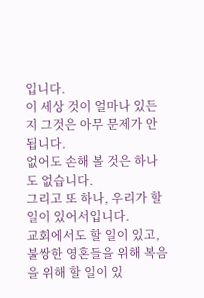입니다.
이 세상 것이 얼마나 있든지 그것은 아무 문제가 안 됩니다.
없어도 손해 볼 것은 하나도 없습니다.
그리고 또 하나, 우리가 할 일이 있어서입니다.
교회에서도 할 일이 있고, 불쌍한 영혼들을 위해 복음을 위해 할 일이 있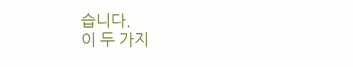습니다.
이 두 가지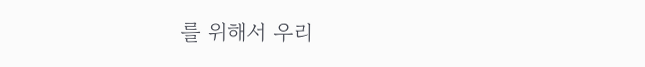를 위해서 우리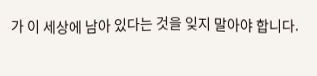가 이 세상에 남아 있다는 것을 잊지 말아야 합니다.